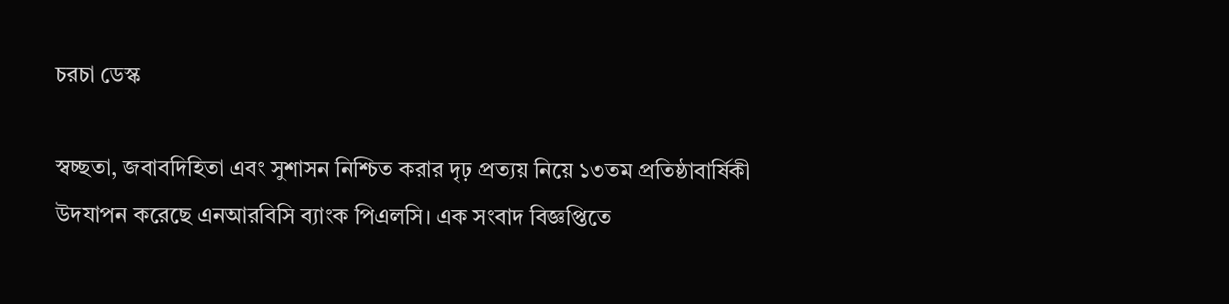চরচা ডেস্ক

স্বচ্ছতা, জবাবদিহিতা এবং সুশাসন নিশ্চিত করার দৃঢ় প্রত্যয় নিয়ে ১৩তম প্রতিষ্ঠাবার্ষিকী উদযাপন করেছে এনআরবিসি ব্যাংক পিএলসি। এক সংবাদ বিজ্ঞপ্তিতে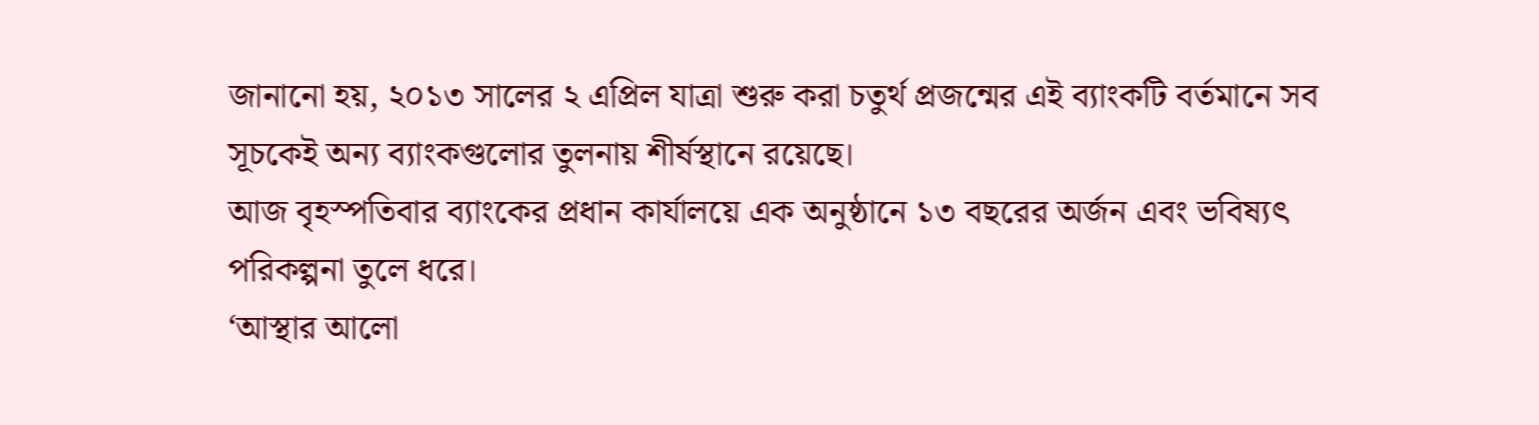জানানো হয়, ২০১৩ সালের ২ এপ্রিল যাত্রা শুরু করা চতুর্থ প্রজন্মের এই ব্যাংকটি বর্তমানে সব সূচকেই অন্য ব্যাংকগুলোর তুলনায় শীর্ষস্থানে রয়েছে।
আজ বৃহস্পতিবার ব্যাংকের প্রধান কার্যালয়ে এক অনুষ্ঠানে ১৩ বছরের অর্জন এবং ভবিষ্যৎ পরিকল্পনা তুলে ধরে।
‘আস্থার আলো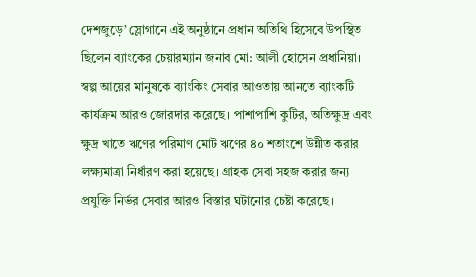দেশজুড়ে’ স্লোগানে এই অনুষ্ঠানে প্রধান অতিথি হিসেবে উপস্থিত ছিলেন ব্যাংকের চেয়ারম্যান জনাব মো: আলী হোসেন প্রধানিয়া।
স্বল্প আয়ের মানুষকে ব্যাংকিং সেবার আওতায় আনতে ব্যাংকটি কার্যক্রম আরও জোরদার করেছে। পাশাপাশি কুটির, অতিক্ষুদ্র এবং ক্ষুদ্র খাতে ঋণের পরিমাণ মোট ঋণের ৪০ শতাংশে উন্নীত করার লক্ষ্যমাত্রা নির্ধারণ করা হয়েছে। গ্রাহক সেবা সহজ করার জন্য প্রযুক্তি নির্ভর সেবার আরও বিস্তার ঘটানোর চেষ্টা করেছে।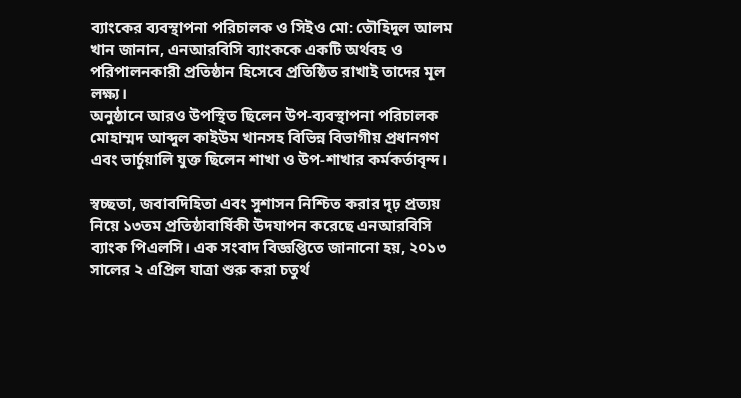ব্যাংকের ব্যবস্থাপনা পরিচালক ও সিইও মো: তৌহিদুল আলম খান জানান, এনআরবিসি ব্যাংককে একটি অর্থবহ ও পরিপালনকারী প্রতিষ্ঠান হিসেবে প্রতিষ্ঠিত রাখাই তাদের মূল লক্ষ্য।
অনুষ্ঠানে আরও উপস্থিত ছিলেন উপ-ব্যবস্থাপনা পরিচালক মোহাম্মদ আব্দুল কাইউম খানসহ বিভিন্ন বিভাগীয় প্রধানগণ এবং ভার্চুয়ালি যুক্ত ছিলেন শাখা ও উপ-শাখার কর্মকর্তাবৃন্দ।

স্বচ্ছতা, জবাবদিহিতা এবং সুশাসন নিশ্চিত করার দৃঢ় প্রত্যয় নিয়ে ১৩তম প্রতিষ্ঠাবার্ষিকী উদযাপন করেছে এনআরবিসি ব্যাংক পিএলসি। এক সংবাদ বিজ্ঞপ্তিতে জানানো হয়, ২০১৩ সালের ২ এপ্রিল যাত্রা শুরু করা চতুর্থ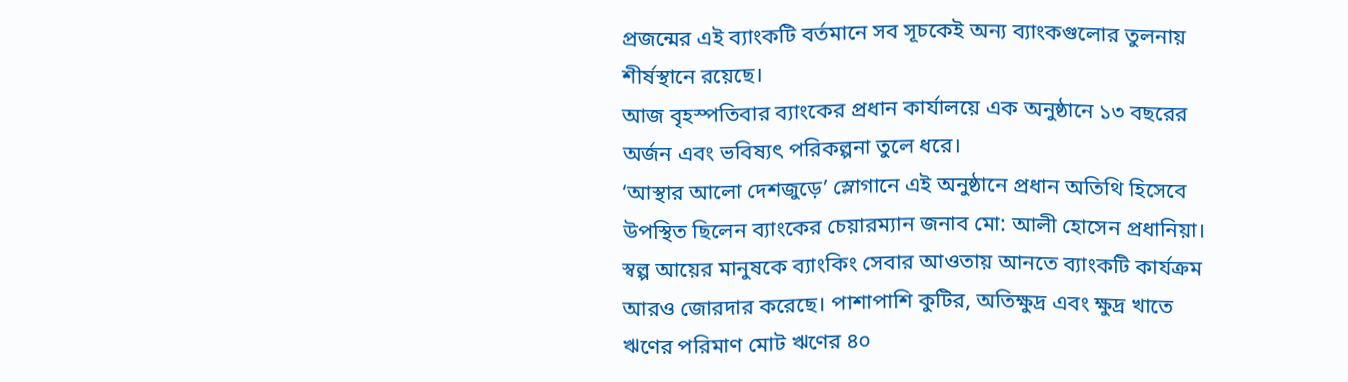প্রজন্মের এই ব্যাংকটি বর্তমানে সব সূচকেই অন্য ব্যাংকগুলোর তুলনায় শীর্ষস্থানে রয়েছে।
আজ বৃহস্পতিবার ব্যাংকের প্রধান কার্যালয়ে এক অনুষ্ঠানে ১৩ বছরের অর্জন এবং ভবিষ্যৎ পরিকল্পনা তুলে ধরে।
‘আস্থার আলো দেশজুড়ে’ স্লোগানে এই অনুষ্ঠানে প্রধান অতিথি হিসেবে উপস্থিত ছিলেন ব্যাংকের চেয়ারম্যান জনাব মো: আলী হোসেন প্রধানিয়া।
স্বল্প আয়ের মানুষকে ব্যাংকিং সেবার আওতায় আনতে ব্যাংকটি কার্যক্রম আরও জোরদার করেছে। পাশাপাশি কুটির, অতিক্ষুদ্র এবং ক্ষুদ্র খাতে ঋণের পরিমাণ মোট ঋণের ৪০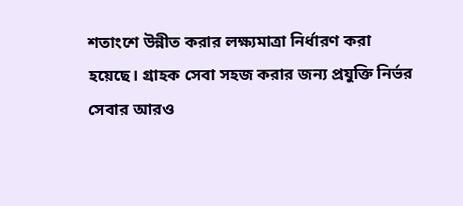শতাংশে উন্নীত করার লক্ষ্যমাত্রা নির্ধারণ করা হয়েছে। গ্রাহক সেবা সহজ করার জন্য প্রযুক্তি নির্ভর সেবার আরও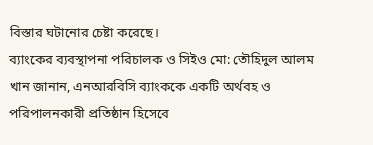বিস্তার ঘটানোর চেষ্টা করেছে।
ব্যাংকের ব্যবস্থাপনা পরিচালক ও সিইও মো: তৌহিদুল আলম খান জানান, এনআরবিসি ব্যাংককে একটি অর্থবহ ও পরিপালনকারী প্রতিষ্ঠান হিসেবে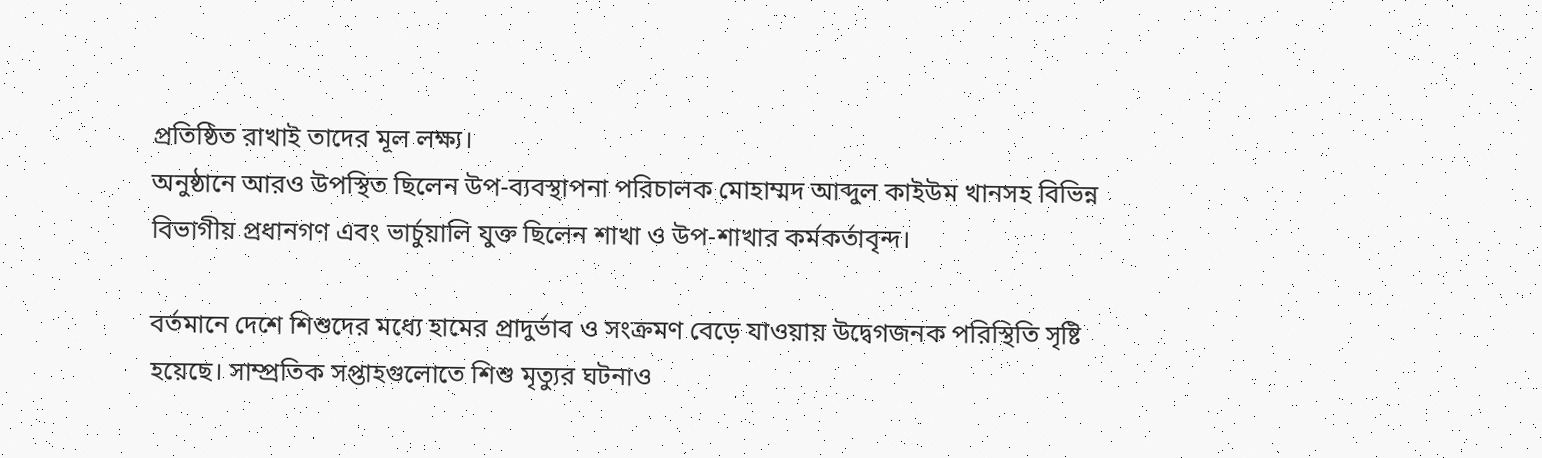প্রতিষ্ঠিত রাখাই তাদের মূল লক্ষ্য।
অনুষ্ঠানে আরও উপস্থিত ছিলেন উপ-ব্যবস্থাপনা পরিচালক মোহাম্মদ আব্দুল কাইউম খানসহ বিভিন্ন বিভাগীয় প্রধানগণ এবং ভার্চুয়ালি যুক্ত ছিলেন শাখা ও উপ-শাখার কর্মকর্তাবৃন্দ।

বর্তমানে দেশে শিশুদের মধ্যে হামের প্রাদুর্ভাব ও সংক্রমণ বেড়ে যাওয়ায় উদ্বেগজনক পরিস্থিতি সৃষ্টি হয়েছে। সাম্প্রতিক সপ্তাহগুলোতে শিশু মৃত্যুর ঘটনাও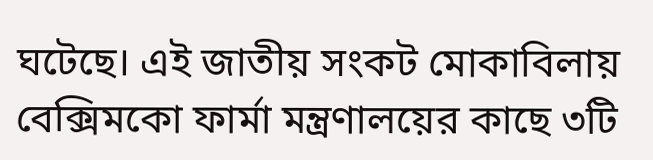ঘটেছে। এই জাতীয় সংকট মোকাবিলায় বেক্সিমকো ফার্মা মন্ত্রণালয়ের কাছে ৩টি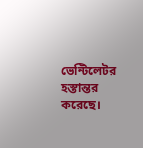ভেন্টিলেটর হস্তান্তর করেছে।